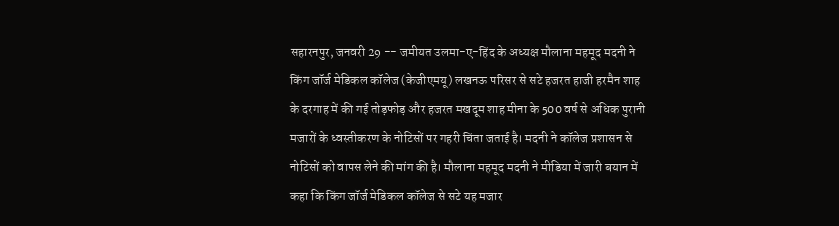सहारनपुर, जनवरी 29 -- जमीयत उलमा-ए-हिंद के अध्यक्ष मौलाना महमूद मदनी ने किंग जॉर्ज मेडिकल कॉलेज (केजीएमयू) लखनऊ परिसर से सटे हजरत हाजी हरमैन शाह के दरगाह में की गई तोड़फोड़ और हजरत मखदूम शाह मीना के 500 वर्ष से अधिक पुरानी मजारों के ध्वस्तीकरण के नोटिसों पर गहरी चिंता जताई है। मदनी ने कॉलेज प्रशासन से नोटिसों को वापस लेने की मांग की है। मौलाना महमूद मदनी ने मीडिया में जारी बयान में कहा कि किंग जॉर्ज मेडिकल कॉलेज से सटे यह मजार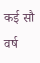कई सौ वर्ष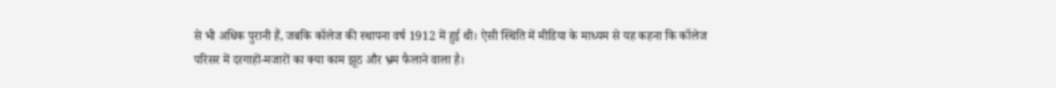से भी अधिक पुरानी हैं, जबकि कॉलेज की स्थापना वर्ष 1912 में हुई थी। ऐसी स्थिति में मीडिया के माध्यम से यह कहना कि कॉलेज परिसर में दरगाहों-मजारों का क्या काम झूठ और भ्रम फैलाने वाला है।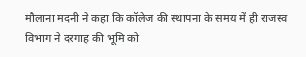मौलाना मदनी ने कहा कि कॉलेज की स्थापना के समय में ही राजस्व विभाग ने दरगाह की भूमि को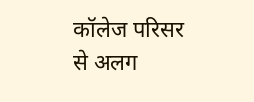कॉलेज परिसर से अलग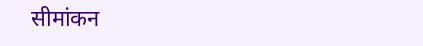सीमांकन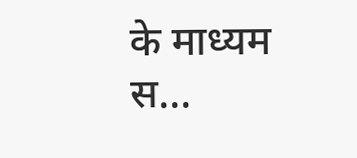के माध्यम स...